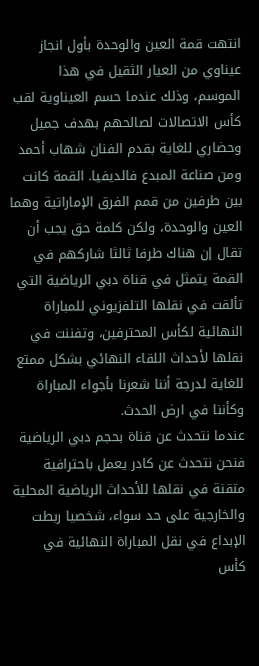انتهت قمة العين والوحدة بأول انجاز عيناوي من العيار الثقيل في هذا الموسم، وذلك عندما حسم العيناوية لقب كأس الاتصالات لصالحهم بهدف جميل وحضاري للغاية بقدم الفنان شهاب أحمد ومن صناعة المبدع فالديفيا. القمة كانت بين طرفين من قمم الفرق الإماراتية وهما العين والوحدة، ولكن كلمة حق يجب أن تقال إن هناك طرفا ثالثا شاركهم في القمة يتمثل في قناة دبي الرياضية التي تألقت في نقلها التلفزيوني للمباراة النهائية لكأس المحترفين، وتفننت في نقلها لأحداث اللقاء النهائي بشكل ممتع للغاية لدرجة أننا شعرنا بأجواء المباراة وكأننا في ارض الحدث.
عندما نتحدث عن قناة بحجم دبي الرياضية فنحن نتحدث عن كادر يعمل باحترافية متقنة في نقلها للأحداث الرياضية المحلية والخارجية على حد سواء، شخصيا ربطت الإبداع في نقل المباراة النهائية في كأس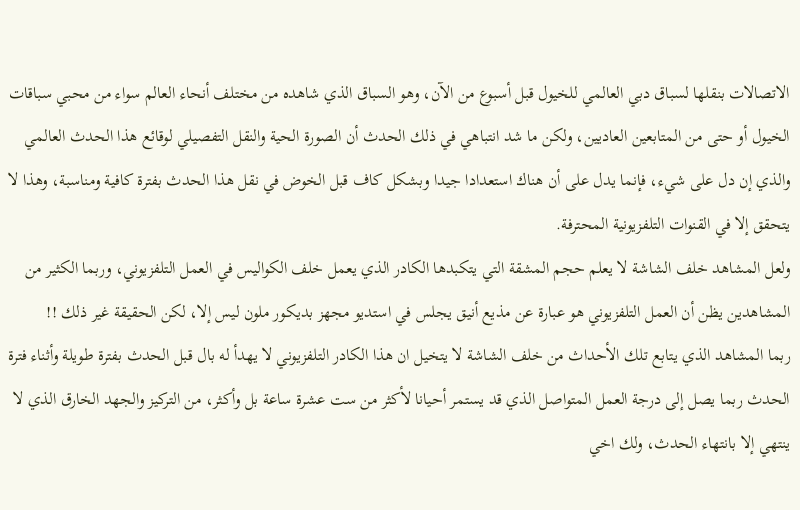الاتصالات بنقلها لسباق دبي العالمي للخيول قبل أسبوع من الآن، وهو السباق الذي شاهده من مختلف أنحاء العالم سواء من محبي سباقات الخيول أو حتى من المتابعين العاديين، ولكن ما شد انتباهي في ذلك الحدث أن الصورة الحية والنقل التفصيلي لوقائع هذا الحدث العالمي والذي إن دل على شيء، فإنما يدل على أن هناك استعدادا جيدا وبشكل كاف قبل الخوض في نقل هذا الحدث بفترة كافية ومناسبة، وهذا لا يتحقق إلا في القنوات التلفزيونية المحترفة.
ولعل المشاهد خلف الشاشة لا يعلم حجم المشقة التي يتكبدها الكادر الذي يعمل خلف الكواليس في العمل التلفزيوني، وربما الكثير من المشاهدين يظن أن العمل التلفزيوني هو عبارة عن مذيع أنيق يجلس في استديو مجهز بديكور ملون ليس إلا، لكن الحقيقة غير ذلك !!
ربما المشاهد الذي يتابع تلك الأحداث من خلف الشاشة لا يتخيل ان هذا الكادر التلفزيوني لا يهدأ له بال قبل الحدث بفترة طويلة وأثناء فترة الحدث ربما يصل إلى درجة العمل المتواصل الذي قد يستمر أحيانا لأكثر من ست عشرة ساعة بل وأكثر، من التركيز والجهد الخارق الذي لا ينتهي إلا بانتهاء الحدث، ولك اخي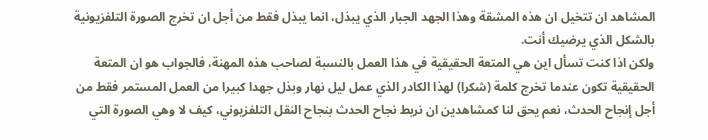المشاهد ان تتخيل ان هذه المشقة وهذا الجهد الجبار الذي يبذل، انما يبذل فقط من أجل ان تخرج الصورة التلفزيونية بالشكل الذي يرضيك أنت.
ولكن اذا كنت تسأل اين هي المتعة الحقيقية في هذا العمل بالنسبة لصاحب هذه المهنة، فالجواب هو ان المتعة الحقيقية تكون عندما تخرج كلمة (شكرا) لهذا الكادر الذي عمل ليل نهار وبذل جهدا كبيرا من العمل المستمر فقط من أجل إنجاح الحدث، نعم يحق لنا كمشاهدين ان نربط نجاح الحدث بنجاح النقل التلفزيوني، كيف لا وهي الصورة التي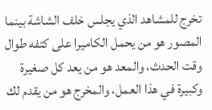تخرج للمشاهد الذي يجلس خلف الشاشة بينما المصور هو من يحمل الكاميرا على كتفه طوال وقت الحدث، والمعد هو من يعد كل صغيرة وكبيرة في هذا العمل، والمخرج هو من يقدم لك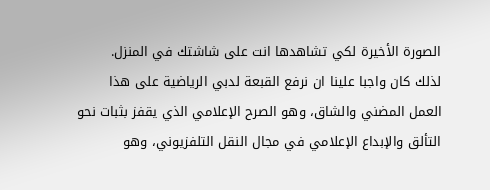الصورة الأخيرة لكي تشاهدها انت على شاشتك في المنزل.
لذلك كان واجبا علينا ان نرفع القبعة لدبي الرياضية على هذا العمل المضني والشاق، وهو الصرح الإعلامي الذي يقفز بثبات نحو التألق والإبداع الإعلامي في مجال النقل التلفزيوني، وهو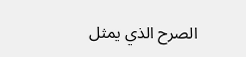الصرح الذي يمثل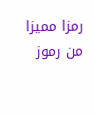رمزا مميزا من رموز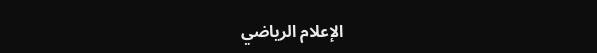الإعلام الرياضي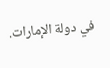في دولة الإمارات.